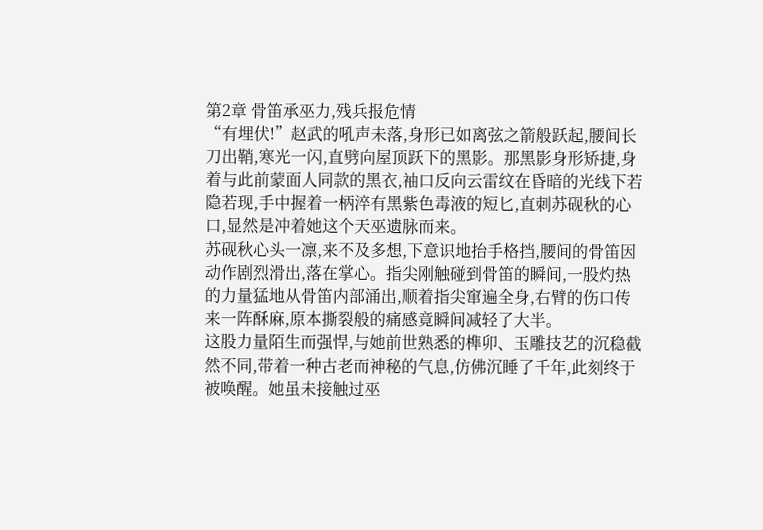第2章 骨笛承巫力,残兵报危情
“有埋伏!”赵武的吼声未落,身形已如离弦之箭般跃起,腰间长刀出鞘,寒光一闪,直劈向屋顶跃下的黑影。那黑影身形矫捷,身着与此前蒙面人同款的黑衣,袖口反向云雷纹在昏暗的光线下若隐若现,手中握着一柄淬有黑紫色毒液的短匕,直刺苏砚秋的心口,显然是冲着她这个天巫遗脉而来。
苏砚秋心头一凛,来不及多想,下意识地抬手格挡,腰间的骨笛因动作剧烈滑出,落在掌心。指尖刚触碰到骨笛的瞬间,一股灼热的力量猛地从骨笛内部涌出,顺着指尖窜遍全身,右臂的伤口传来一阵酥麻,原本撕裂般的痛感竟瞬间减轻了大半。
这股力量陌生而强悍,与她前世熟悉的榫卯、玉雕技艺的沉稳截然不同,带着一种古老而神秘的气息,仿佛沉睡了千年,此刻终于被唤醒。她虽未接触过巫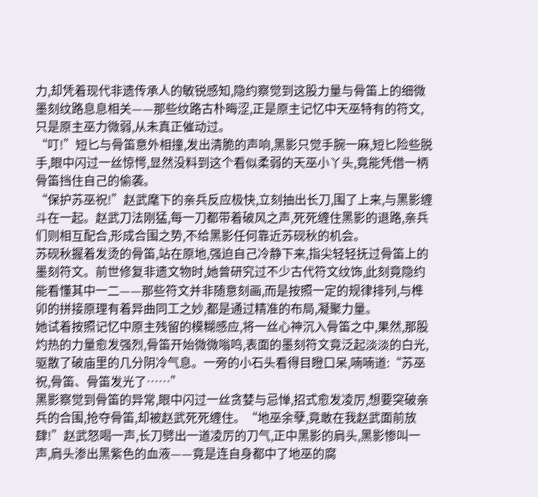力,却凭着现代非遗传承人的敏锐感知,隐约察觉到这股力量与骨笛上的细微墨刻纹路息息相关——那些纹路古朴晦涩,正是原主记忆中天巫特有的符文,只是原主巫力微弱,从未真正催动过。
“叮!”短匕与骨笛意外相撞,发出清脆的声响,黑影只觉手腕一麻,短匕险些脱手,眼中闪过一丝惊愕,显然没料到这个看似柔弱的天巫小丫头,竟能凭借一柄骨笛挡住自己的偷袭。
“保护苏巫祝!”赵武麾下的亲兵反应极快,立刻抽出长刀,围了上来,与黑影缠斗在一起。赵武刀法刚猛,每一刀都带着破风之声,死死缠住黑影的退路,亲兵们则相互配合,形成合围之势,不给黑影任何靠近苏砚秋的机会。
苏砚秋握着发烫的骨笛,站在原地,强迫自己冷静下来,指尖轻轻抚过骨笛上的墨刻符文。前世修复非遗文物时,她曾研究过不少古代符文纹饰,此刻竟隐约能看懂其中一二——那些符文并非随意刻画,而是按照一定的规律排列,与榫卯的拼接原理有着异曲同工之妙,都是通过精准的布局,凝聚力量。
她试着按照记忆中原主残留的模糊感应,将一丝心神沉入骨笛之中,果然,那股灼热的力量愈发强烈,骨笛开始微微嗡鸣,表面的墨刻符文竟泛起淡淡的白光,驱散了破庙里的几分阴冷气息。一旁的小石头看得目瞪口呆,喃喃道:“苏巫祝,骨笛、骨笛发光了……”
黑影察觉到骨笛的异常,眼中闪过一丝贪婪与忌惮,招式愈发凌厉,想要突破亲兵的合围,抢夺骨笛,却被赵武死死缠住。“地巫余孽,竟敢在我赵武面前放肆!”赵武怒喝一声,长刀劈出一道凌厉的刀气,正中黑影的肩头,黑影惨叫一声,肩头渗出黑紫色的血液——竟是连自身都中了地巫的腐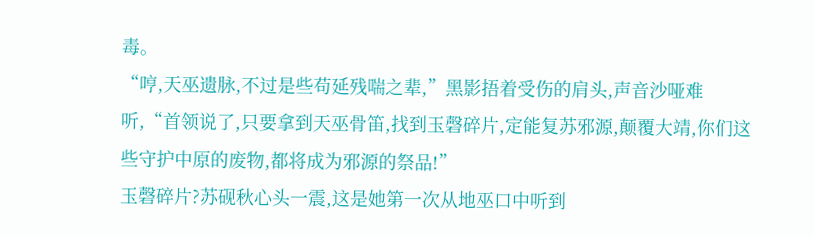毒。
“哼,天巫遗脉,不过是些苟延残喘之辈,”黑影捂着受伤的肩头,声音沙哑难听,“首领说了,只要拿到天巫骨笛,找到玉磬碎片,定能复苏邪源,颠覆大靖,你们这些守护中原的废物,都将成为邪源的祭品!”
玉磬碎片?苏砚秋心头一震,这是她第一次从地巫口中听到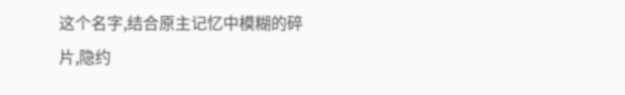这个名字,结合原主记忆中模糊的碎片,隐约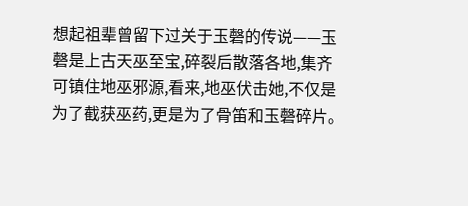想起祖辈曾留下过关于玉磬的传说——玉磬是上古天巫至宝,碎裂后散落各地,集齐可镇住地巫邪源,看来,地巫伏击她,不仅是为了截获巫药,更是为了骨笛和玉磬碎片。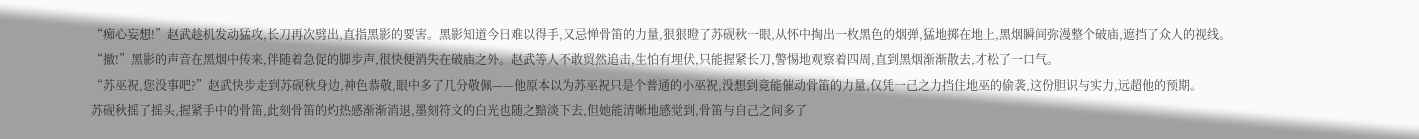“痴心妄想!”赵武趁机发动猛攻,长刀再次劈出,直指黑影的要害。黑影知道今日难以得手,又忌惮骨笛的力量,狠狠瞪了苏砚秋一眼,从怀中掏出一枚黑色的烟弹,猛地掷在地上,黑烟瞬间弥漫整个破庙,遮挡了众人的视线。
“撤!”黑影的声音在黑烟中传来,伴随着急促的脚步声,很快便消失在破庙之外。赵武等人不敢贸然追击,生怕有埋伏,只能握紧长刀,警惕地观察着四周,直到黑烟渐渐散去,才松了一口气。
“苏巫祝,您没事吧?”赵武快步走到苏砚秋身边,神色恭敬,眼中多了几分敬佩——他原本以为苏巫祝只是个普通的小巫祝,没想到竟能催动骨笛的力量,仅凭一己之力挡住地巫的偷袭,这份胆识与实力,远超他的预期。
苏砚秋摇了摇头,握紧手中的骨笛,此刻骨笛的灼热感渐渐消退,墨刻符文的白光也随之黯淡下去,但她能清晰地感觉到,骨笛与自己之间多了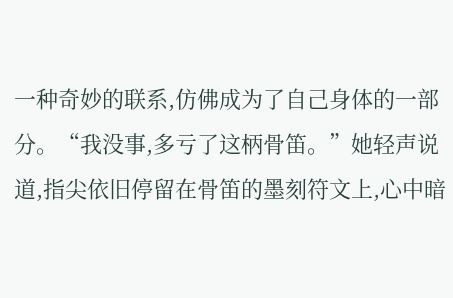一种奇妙的联系,仿佛成为了自己身体的一部分。“我没事,多亏了这柄骨笛。”她轻声说道,指尖依旧停留在骨笛的墨刻符文上,心中暗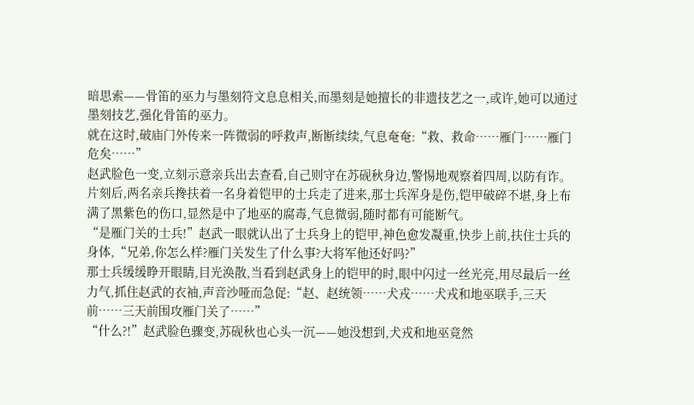暗思索——骨笛的巫力与墨刻符文息息相关,而墨刻是她擅长的非遗技艺之一,或许,她可以通过墨刻技艺,强化骨笛的巫力。
就在这时,破庙门外传来一阵微弱的呼救声,断断续续,气息奄奄:“救、救命……雁门……雁门危矣……”
赵武脸色一变,立刻示意亲兵出去查看,自己则守在苏砚秋身边,警惕地观察着四周,以防有诈。片刻后,两名亲兵搀扶着一名身着铠甲的士兵走了进来,那士兵浑身是伤,铠甲破碎不堪,身上布满了黑紫色的伤口,显然是中了地巫的腐毒,气息微弱,随时都有可能断气。
“是雁门关的士兵!”赵武一眼就认出了士兵身上的铠甲,神色愈发凝重,快步上前,扶住士兵的身体,“兄弟,你怎么样?雁门关发生了什么事?大将军他还好吗?”
那士兵缓缓睁开眼睛,目光涣散,当看到赵武身上的铠甲的时,眼中闪过一丝光亮,用尽最后一丝力气,抓住赵武的衣袖,声音沙哑而急促:“赵、赵统领……犬戎……犬戎和地巫联手,三天前……三天前围攻雁门关了……”
“什么?!”赵武脸色骤变,苏砚秋也心头一沉——她没想到,犬戎和地巫竟然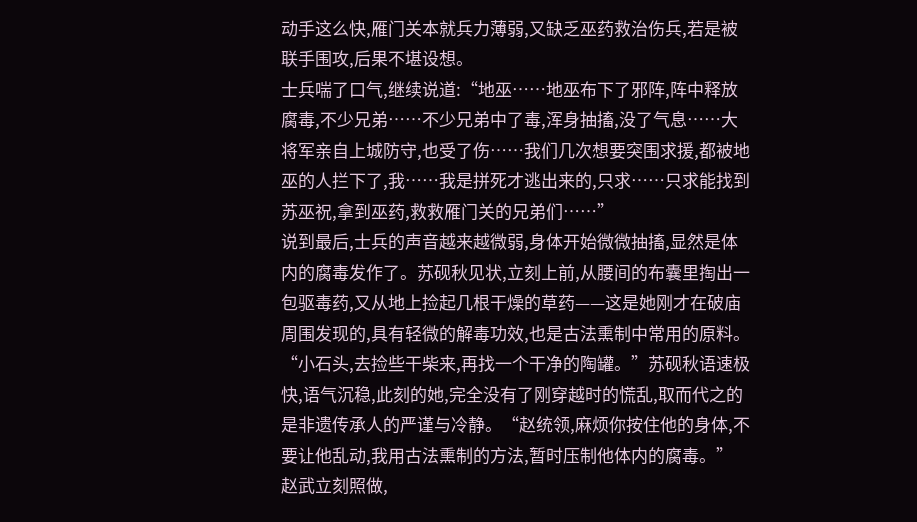动手这么快,雁门关本就兵力薄弱,又缺乏巫药救治伤兵,若是被联手围攻,后果不堪设想。
士兵喘了口气,继续说道:“地巫……地巫布下了邪阵,阵中释放腐毒,不少兄弟……不少兄弟中了毒,浑身抽搐,没了气息……大将军亲自上城防守,也受了伤……我们几次想要突围求援,都被地巫的人拦下了,我……我是拼死才逃出来的,只求……只求能找到苏巫祝,拿到巫药,救救雁门关的兄弟们……”
说到最后,士兵的声音越来越微弱,身体开始微微抽搐,显然是体内的腐毒发作了。苏砚秋见状,立刻上前,从腰间的布囊里掏出一包驱毒药,又从地上捡起几根干燥的草药——这是她刚才在破庙周围发现的,具有轻微的解毒功效,也是古法熏制中常用的原料。
“小石头,去捡些干柴来,再找一个干净的陶罐。”苏砚秋语速极快,语气沉稳,此刻的她,完全没有了刚穿越时的慌乱,取而代之的是非遗传承人的严谨与冷静。“赵统领,麻烦你按住他的身体,不要让他乱动,我用古法熏制的方法,暂时压制他体内的腐毒。”
赵武立刻照做,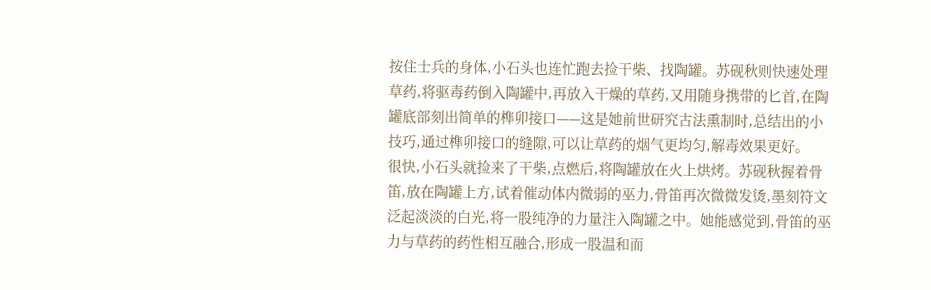按住士兵的身体,小石头也连忙跑去捡干柴、找陶罐。苏砚秋则快速处理草药,将驱毒药倒入陶罐中,再放入干燥的草药,又用随身携带的匕首,在陶罐底部刻出简单的榫卯接口——这是她前世研究古法熏制时,总结出的小技巧,通过榫卯接口的缝隙,可以让草药的烟气更均匀,解毒效果更好。
很快,小石头就捡来了干柴,点燃后,将陶罐放在火上烘烤。苏砚秋握着骨笛,放在陶罐上方,试着催动体内微弱的巫力,骨笛再次微微发烫,墨刻符文泛起淡淡的白光,将一股纯净的力量注入陶罐之中。她能感觉到,骨笛的巫力与草药的药性相互融合,形成一股温和而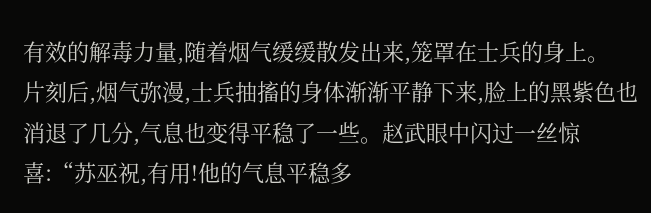有效的解毒力量,随着烟气缓缓散发出来,笼罩在士兵的身上。
片刻后,烟气弥漫,士兵抽搐的身体渐渐平静下来,脸上的黑紫色也消退了几分,气息也变得平稳了一些。赵武眼中闪过一丝惊喜:“苏巫祝,有用!他的气息平稳多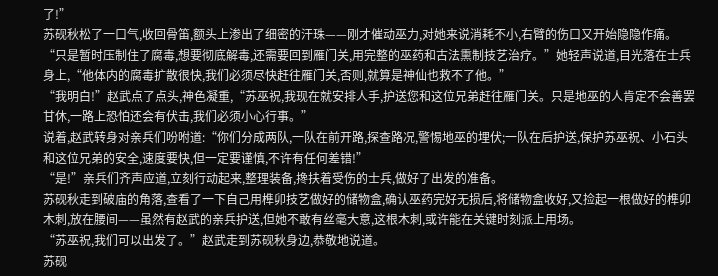了!”
苏砚秋松了一口气,收回骨笛,额头上渗出了细密的汗珠——刚才催动巫力,对她来说消耗不小,右臂的伤口又开始隐隐作痛。“只是暂时压制住了腐毒,想要彻底解毒,还需要回到雁门关,用完整的巫药和古法熏制技艺治疗。”她轻声说道,目光落在士兵身上,“他体内的腐毒扩散很快,我们必须尽快赶往雁门关,否则,就算是神仙也救不了他。”
“我明白!”赵武点了点头,神色凝重,“苏巫祝,我现在就安排人手,护送您和这位兄弟赶往雁门关。只是地巫的人肯定不会善罢甘休,一路上恐怕还会有伏击,我们必须小心行事。”
说着,赵武转身对亲兵们吩咐道:“你们分成两队,一队在前开路,探查路况,警惕地巫的埋伏;一队在后护送,保护苏巫祝、小石头和这位兄弟的安全,速度要快,但一定要谨慎,不许有任何差错!”
“是!”亲兵们齐声应道,立刻行动起来,整理装备,搀扶着受伤的士兵,做好了出发的准备。
苏砚秋走到破庙的角落,查看了一下自己用榫卯技艺做好的储物盒,确认巫药完好无损后,将储物盒收好,又捡起一根做好的榫卯木刺,放在腰间——虽然有赵武的亲兵护送,但她不敢有丝毫大意,这根木刺,或许能在关键时刻派上用场。
“苏巫祝,我们可以出发了。”赵武走到苏砚秋身边,恭敬地说道。
苏砚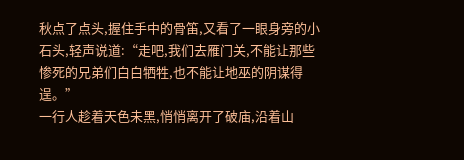秋点了点头,握住手中的骨笛,又看了一眼身旁的小石头,轻声说道:“走吧,我们去雁门关,不能让那些惨死的兄弟们白白牺牲,也不能让地巫的阴谋得逞。”
一行人趁着天色未黑,悄悄离开了破庙,沿着山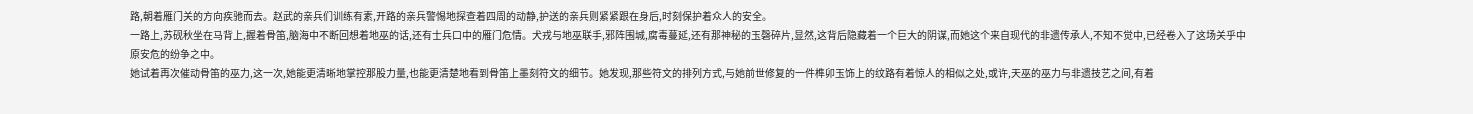路,朝着雁门关的方向疾驰而去。赵武的亲兵们训练有素,开路的亲兵警惕地探查着四周的动静,护送的亲兵则紧紧跟在身后,时刻保护着众人的安全。
一路上,苏砚秋坐在马背上,握着骨笛,脑海中不断回想着地巫的话,还有士兵口中的雁门危情。犬戎与地巫联手,邪阵围城,腐毒蔓延,还有那神秘的玉磬碎片,显然,这背后隐藏着一个巨大的阴谋,而她这个来自现代的非遗传承人,不知不觉中,已经卷入了这场关乎中原安危的纷争之中。
她试着再次催动骨笛的巫力,这一次,她能更清晰地掌控那股力量,也能更清楚地看到骨笛上墨刻符文的细节。她发现,那些符文的排列方式,与她前世修复的一件榫卯玉饰上的纹路有着惊人的相似之处,或许,天巫的巫力与非遗技艺之间,有着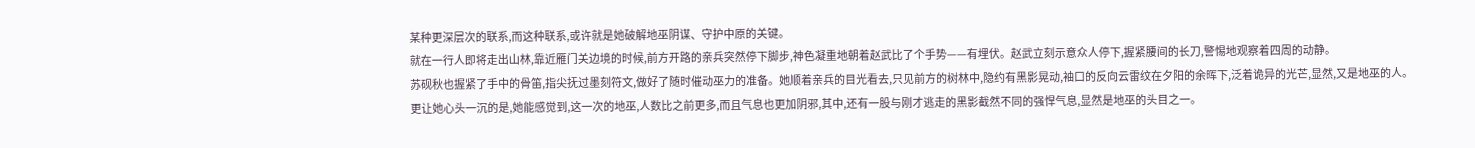某种更深层次的联系,而这种联系,或许就是她破解地巫阴谋、守护中原的关键。
就在一行人即将走出山林,靠近雁门关边境的时候,前方开路的亲兵突然停下脚步,神色凝重地朝着赵武比了个手势——有埋伏。赵武立刻示意众人停下,握紧腰间的长刀,警惕地观察着四周的动静。
苏砚秋也握紧了手中的骨笛,指尖抚过墨刻符文,做好了随时催动巫力的准备。她顺着亲兵的目光看去,只见前方的树林中,隐约有黑影晃动,袖口的反向云雷纹在夕阳的余晖下,泛着诡异的光芒,显然,又是地巫的人。
更让她心头一沉的是,她能感觉到,这一次的地巫,人数比之前更多,而且气息也更加阴邪,其中,还有一股与刚才逃走的黑影截然不同的强悍气息,显然是地巫的头目之一。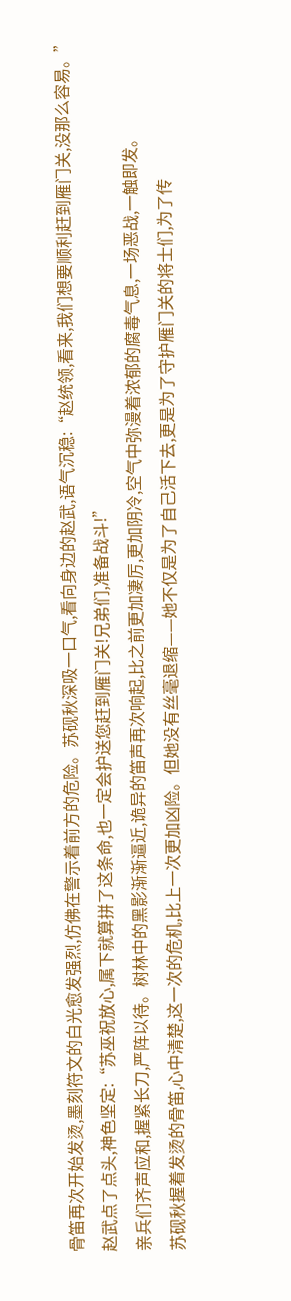骨笛再次开始发烫,墨刻符文的白光愈发强烈,仿佛在警示着前方的危险。苏砚秋深吸一口气,看向身边的赵武,语气沉稳:“赵统领,看来,我们想要顺利赶到雁门关,没那么容易。”
赵武点了点头,神色坚定:“苏巫祝放心,属下就算拼了这条命,也一定会护送您赶到雁门关!兄弟们,准备战斗!”
亲兵们齐声应和,握紧长刀,严阵以待。树林中的黑影渐渐逼近,诡异的笛声再次响起,比之前更加凄厉,更加阴冷,空气中弥漫着浓郁的腐毒气息,一场恶战,一触即发。
苏砚秋握着发烫的骨笛,心中清楚,这一次的危机,比上一次更加凶险。但她没有丝毫退缩——她不仅是为了自己活下去,更是为了守护雁门关的将士们,为了传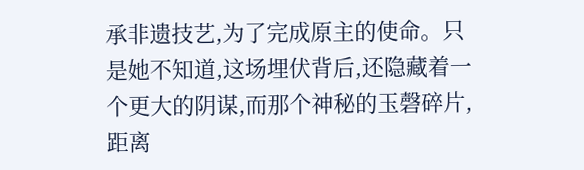承非遗技艺,为了完成原主的使命。只是她不知道,这场埋伏背后,还隐藏着一个更大的阴谋,而那个神秘的玉磬碎片,距离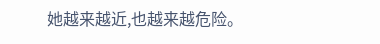她越来越近,也越来越危险。